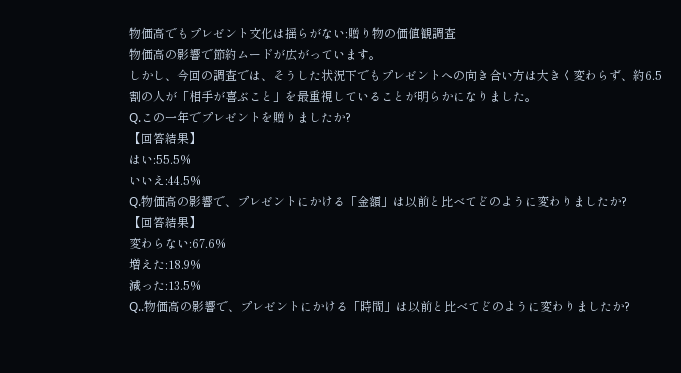物価高でもプレゼント文化は揺らがない:贈り物の価値観調査
物価高の影響で節約ムードが広がっています。
しかし、今回の調査では、そうした状況下でもプレゼントへの向き合い方は大きく変わらず、約6.5割の人が「相手が喜ぶこと」を最重視していることが明らかになりました。
Q.この一年でプレゼントを贈りましたか?
【回答結果】
はい:55.5%
いいえ:44.5%
Q.物価高の影響で、プレゼントにかける「金額」は以前と比べてどのように変わりましたか?
【回答結果】
変わらない:67.6%
増えた:18.9%
減った:13.5%
Q..物価高の影響で、プレゼントにかける「時間」は以前と比べてどのように変わりましたか?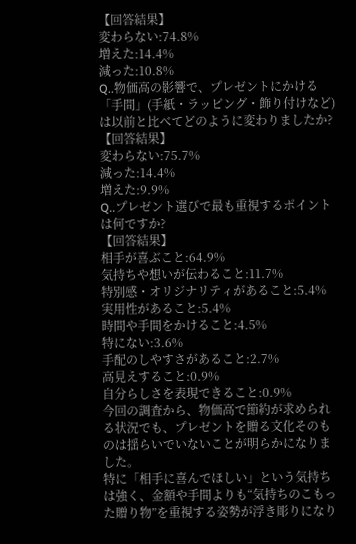【回答結果】
変わらない:74.8%
増えた:14.4%
減った:10.8%
Q..物価高の影響で、プレゼントにかける「手間」(手紙・ラッピング・飾り付けなど)は以前と比べてどのように変わりましたか?
【回答結果】
変わらない:75.7%
減った:14.4%
増えた:9.9%
Q..プレゼント選びで最も重視するポイントは何ですか?
【回答結果】
相手が喜ぶこと:64.9%
気持ちや想いが伝わること:11.7%
特別感・オリジナリティがあること:5.4%
実用性があること:5.4%
時間や手間をかけること:4.5%
特にない:3.6%
手配のしやすさがあること:2.7%
高見えすること:0.9%
自分らしさを表現できること:0.9%
今回の調査から、物価高で節約が求められる状況でも、プレゼントを贈る文化そのものは揺らいでいないことが明らかになりました。
特に「相手に喜んでほしい」という気持ちは強く、金額や手間よりも“気持ちのこもった贈り物”を重視する姿勢が浮き彫りになり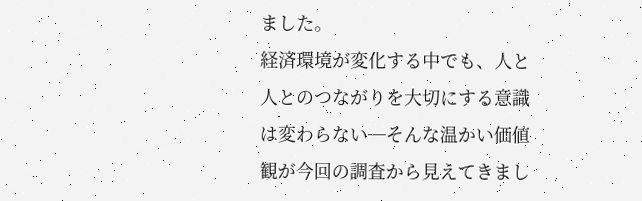ました。
経済環境が変化する中でも、人と人とのつながりを大切にする意識は変わらない─そんな温かい価値観が今回の調査から見えてきまし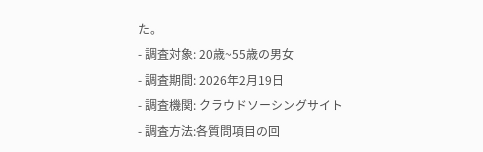た。
- 調査対象: 20歳~55歳の男女
- 調査期間: 2026年2月19日
- 調査機関: クラウドソーシングサイト
- 調査方法:各質問項目の回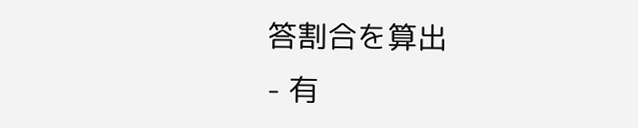答割合を算出
- 有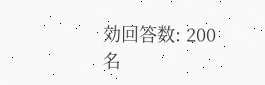効回答数: 200名